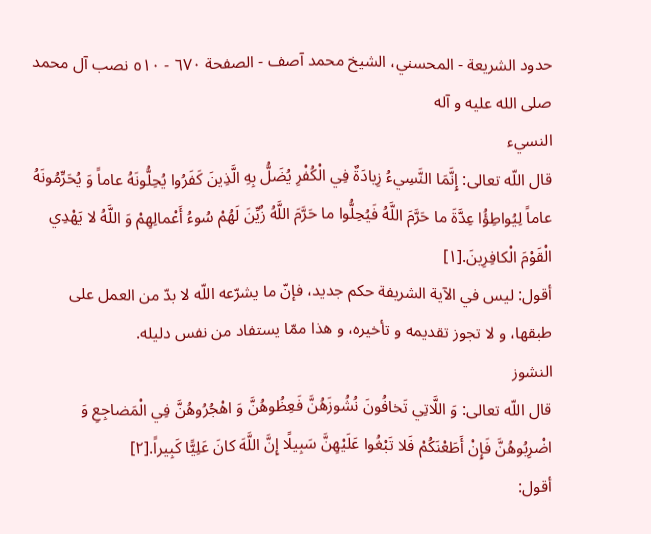حدود الشريعة - المحسني، الشيخ محمد آصف - الصفحة ٦٧٠ - ٥١٠ نصب آل محمد صلى الله عليه و آله
النسيء
قال اللّه تعالى: إِنَّمَا النَّسِيءُ زِيادَةٌ فِي الْكُفْرِ يُضَلُّ بِهِ الَّذِينَ كَفَرُوا يُحِلُّونَهُ عاماً وَ يُحَرِّمُونَهُ عاماً لِيُواطِؤُا عِدَّةَ ما حَرَّمَ اللَّهُ فَيُحِلُّوا ما حَرَّمَ اللَّهُ زُيِّنَ لَهُمْ سُوءُ أَعْمالِهِمْ وَ اللَّهُ لا يَهْدِي الْقَوْمَ الْكافِرِينَ.[١]
أقول: ليس في الآية الشريفة حكم جديد، فإنّ ما يشرّعه اللّه لا بدّ من العمل على طبقها، و لا تجوز تقديمه و تأخيره، و هذا ممّا يستفاد من نفس دليله.
النشوز
قال اللّه تعالى: وَ اللَّاتِي تَخافُونَ نُشُوزَهُنَّ فَعِظُوهُنَّ وَ اهْجُرُوهُنَّ فِي الْمَضاجِعِ وَ اضْرِبُوهُنَّ فَإِنْ أَطَعْنَكُمْ فَلا تَبْغُوا عَلَيْهِنَّ سَبِيلًا إِنَّ اللَّهَ كانَ عَلِيًّا كَبِيراً.[٢]
أقول: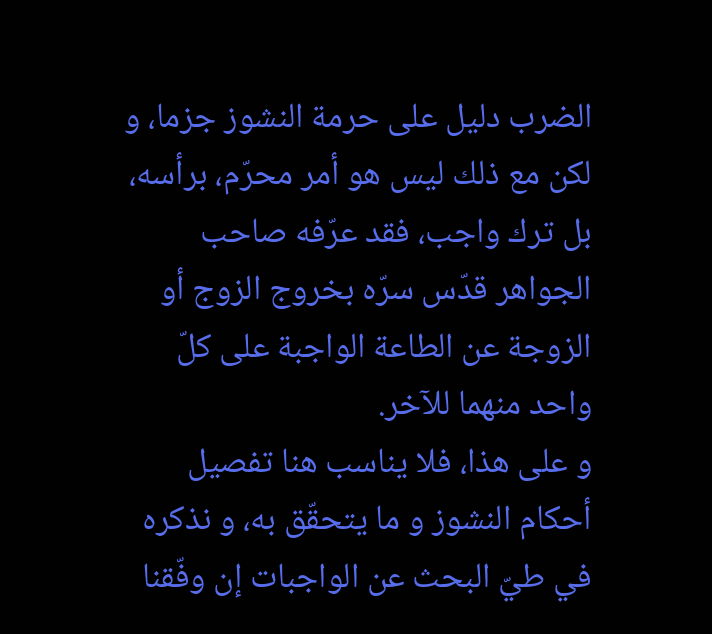الضرب دليل على حرمة النشوز جزما، و لكن مع ذلك ليس هو أمر محرّم، برأسه، بل ترك واجب، فقد عرّفه صاحب الجواهر قدّس سرّه بخروج الزوج أو الزوجة عن الطاعة الواجبة على كلّ واحد منهما للآخر.
و على هذا، فلا يناسب هنا تفصيل أحكام النشوز و ما يتحقّق به، و نذكره في طيّ البحث عن الواجبات إن وفّقنا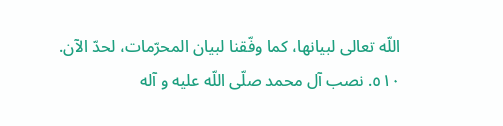اللّه تعالى لبيانها، كما وفّقنا لبيان المحرّمات، لحدّ الآن.
٥١٠. نصب آل محمد صلّى اللّه عليه و آله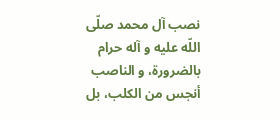نصب آل محمد صلّى اللّه عليه و آله حرام بالضرورة، و الناصب أنجس من الكلب، بل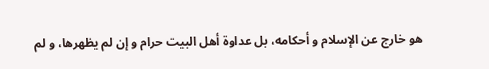هو خارج عن الإسلام و أحكامه، بل عداوة أهل البيت حرام و إن لم يظهرها، و لم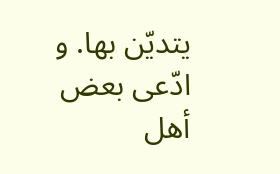يتديّن بها. و ادّعى بعض أهل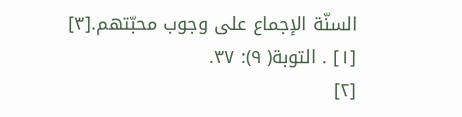السنّة الإجماع على وجوب محبّتهم.[٣]
[١] . التوبة( ٩): ٣٧.
[٢]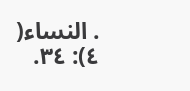. النساء( ٤): ٣٤.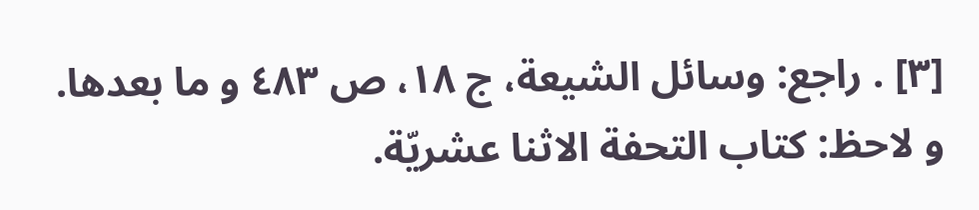[٣] . راجع: وسائل الشيعة، ج ١٨، ص ٤٨٣ و ما بعدها. و لاحظ: كتاب التحفة الاثنا عشريّة.